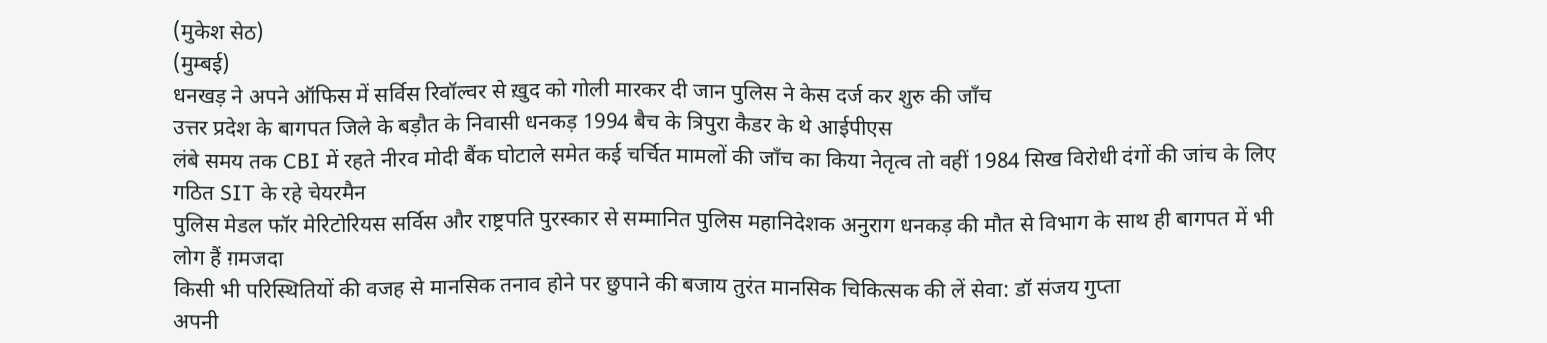(मुकेश सेठ)
(मुम्बई)
धनखड़ ने अपने ऑफिस में सर्विस रिवॉल्वर से ख़ुद को गोली मारकर दी जान पुलिस ने केस दर्ज कर शुरु की जाँच
उत्तर प्रदेश के बागपत जिले के बड़ौत के निवासी धनकड़ 1994 बैच के त्रिपुरा कैडर के थे आईपीएस
लंबे समय तक CBI में रहते नीरव मोदी बैंक घोटाले समेत कई चर्चित मामलों की जाँच का किया नेतृत्व तो वहीं 1984 सिख विरोधी दंगों की जांच के लिए गठित SIT के रहे चेयरमैन
पुलिस मेडल फॉर मेरिटोरियस सर्विस और राष्ट्रपति पुरस्कार से सम्मानित पुलिस महानिदेशक अनुराग धनकड़ की मौत से विभाग के साथ ही बागपत में भी लोग हैं ग़मजदा
किसी भी परिस्थितियों की वजह से मानसिक तनाव होने पर छुपाने की बजाय तुरंत मानसिक चिकित्सक की लें सेवा: डॉ संजय गुप्ता
अपनी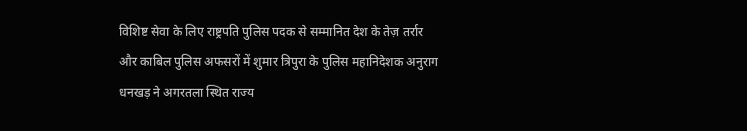विशिष्ट सेवा के लिए राष्ट्रपति पुलिस पदक से सम्मानित देश के तेज़ तर्रार और काबिल पुलिस अफसरों में शुमार त्रिपुरा के पुलिस महानिदेशक अनुराग धनखड़ ने अगरतला स्थित राज्य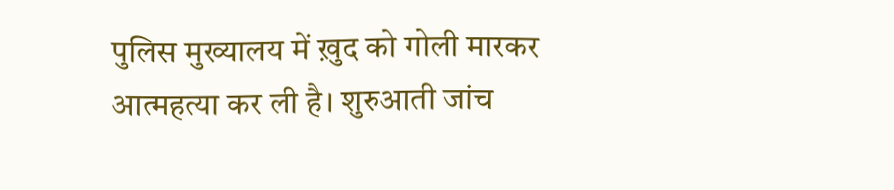पुलिस मुख्यालय में ख़ुद को गोली मारकर आत्महत्या कर ली है। शुरुआती जांच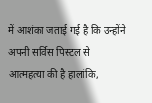में आशंका जताई गई है कि उन्होंने अपनी सर्विस पिस्टल से आत्महत्या की है हालांकि,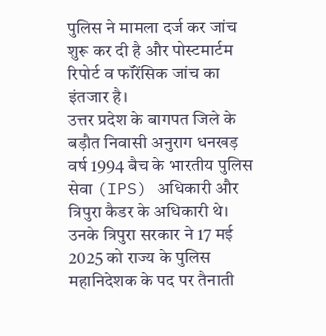पुलिस ने मामला दर्ज कर जांच शुरू कर दी है और पोस्टमार्टम रिपोर्ट व फॉरेंसिक जांच का इंतजार है।
उत्तर प्रदेश के बागपत जिले के बड़ौत निवासी अनुराग धनखड़ वर्ष 1994 बैच के भारतीय पुलिस सेवा (IPS) अधिकारी और त्रिपुरा कैडर के अधिकारी थे।
उनके त्रिपुरा सरकार ने 17 मई 2025 को राज्य के पुलिस महानिदेशक के पद पर तैनाती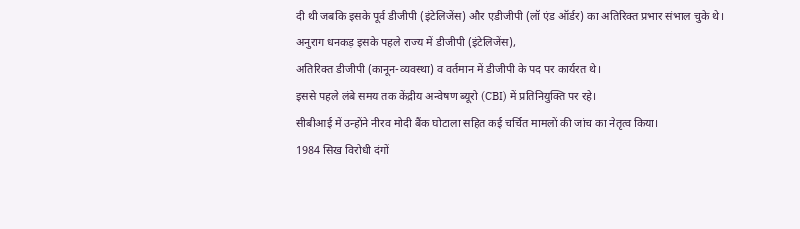दी थी जबकि इसके पूर्व डीजीपी (इंटेलिजेंस) और एडीजीपी (लॉ एंड ऑर्डर) का अतिरिक्त प्रभार संभाल चुके थे।
अनुराग धनकड़ इसके पहले राज्य में डीजीपी (इंटेलिजेंस),
अतिरिक्त डीजीपी (कानून-व्यवस्था) व वर्तमान में डीजीपी के पद पर कार्यरत थे।
इससे पहले लंबे समय तक केंद्रीय अन्वेषण ब्यूरो (CBI) में प्रतिनियुक्ति पर रहे।
सीबीआई में उन्होंने नीरव मोदी बैंक घोटाला सहित कई चर्चित मामलों की जांच का नेतृत्व किया।
1984 सिख विरोधी दंगों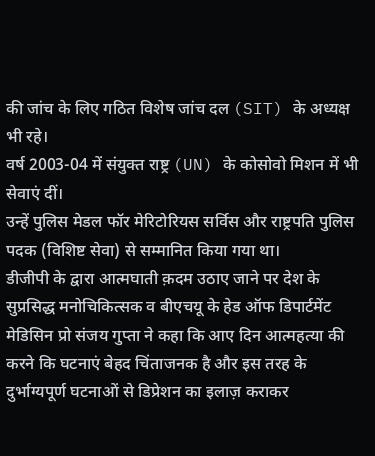की जांच के लिए गठित विशेष जांच दल (SIT) के अध्यक्ष भी रहे।
वर्ष 2003-04 में संयुक्त राष्ट्र (UN) के कोसोवो मिशन में भी सेवाएं दीं।
उन्हें पुलिस मेडल फॉर मेरिटोरियस सर्विस और राष्ट्रपति पुलिस पदक (विशिष्ट सेवा) से सम्मानित किया गया था।
डीजीपी के द्वारा आत्मघाती क़दम उठाए जाने पर देश के सुप्रसिद्ध मनोचिकित्सक व बीएचयू के हेड ऑफ डिपार्टमेंट मेडिसिन प्रो संजय गुप्ता ने कहा कि आए दिन आत्महत्या की करने कि घटनाएं बेहद चिंताजनक है और इस तरह के दुर्भाग्यपूर्ण घटनाओं से डिप्रेशन का इलाज़ कराकर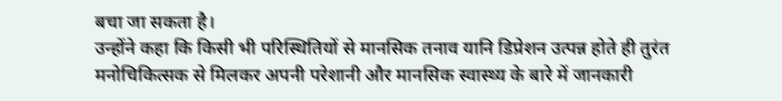बचा जा सकता है।
उन्होंने कहा कि किसी भी परिस्थितियों से मानसिक तनाव यानि डिप्रेशन उत्पन्न होते ही तुरंत मनोचिकित्सक से मिलकर अपनी परेशानी और मानसिक स्वास्थ्य के बारे में जानकारी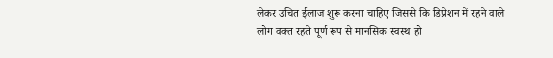लेकर उचित ईलाज शुरू करना चाहिए जिससे कि डिप्रेशन में रहने वाले लोग वक्त रहते पूर्ण रूप से मानसिक स्वस्थ हो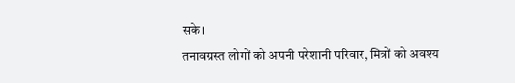सके।
तनावग्रस्त लोगों को अपनी परेशानी परिवार, मित्रों को अवश्य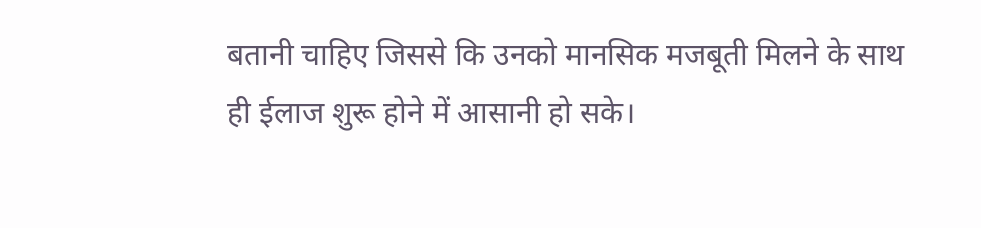बतानी चाहिए जिससे कि उनको मानसिक मजबूती मिलने के साथ ही ईलाज शुरू होने में आसानी हो सके।